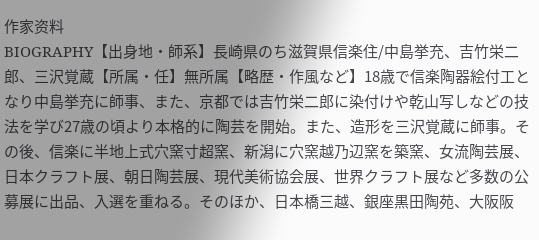作家资料
BIOGRAPHY【出身地・師系】長崎県のち滋賀県信楽住/中島挙充、吉竹栄二郎、三沢覚蔵【所属・任】無所属【略歴・作風など】18歳で信楽陶器絵付工となり中島挙充に師事、また、京都では吉竹栄二郎に染付けや乾山写しなどの技法を学び27歳の頃より本格的に陶芸を開始。また、造形を三沢覚蔵に師事。その後、信楽に半地上式穴窯寸超窯、新潟に穴窯越乃辺窯を築窯、女流陶芸展、日本クラフト展、朝日陶芸展、現代美術協会展、世界クラフト展など多数の公募展に出品、入選を重ねる。そのほか、日本橋三越、銀座黒田陶苑、大阪阪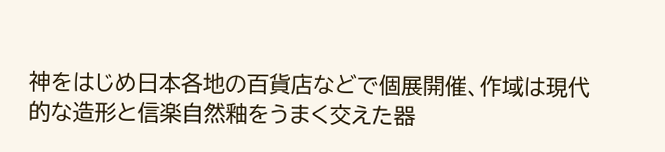神をはじめ日本各地の百貨店などで個展開催、作域は現代的な造形と信楽自然釉をうまく交えた器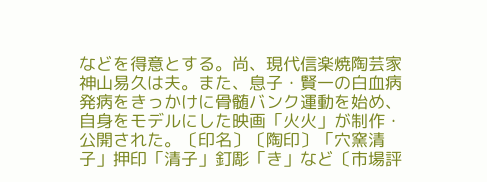などを得意とする。尚、現代信楽焼陶芸家神山易久は夫。また、息子・賢一の白血病発病をきっかけに骨髄バンク運動を始め、自身をモデルにした映画「火火」が制作・公開された。〔印名〕〔陶印〕「穴窯清子」押印「清子」釘彫「き」など〔市場評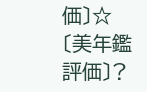価〕☆〔美年鑑評価〕?